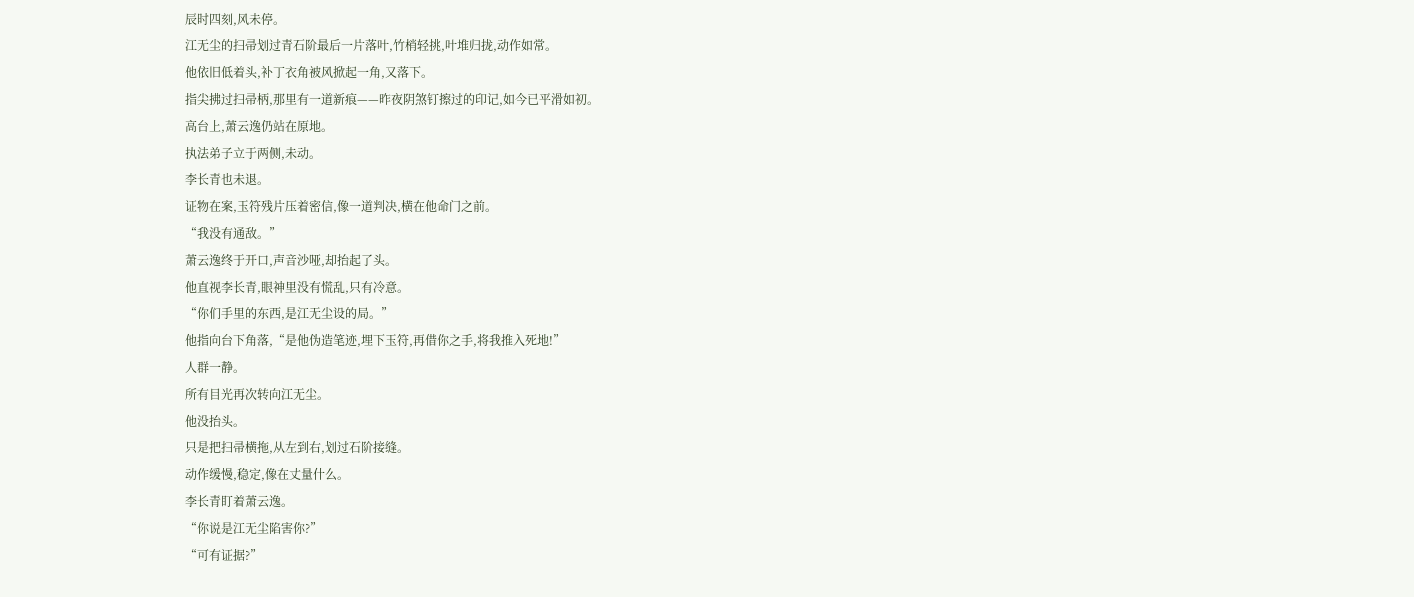辰时四刻,风未停。
江无尘的扫帚划过青石阶最后一片落叶,竹梢轻挑,叶堆归拢,动作如常。
他依旧低着头,补丁衣角被风掀起一角,又落下。
指尖拂过扫帚柄,那里有一道新痕——昨夜阴煞钉擦过的印记,如今已平滑如初。
高台上,萧云逸仍站在原地。
执法弟子立于两侧,未动。
李长青也未退。
证物在案,玉符残片压着密信,像一道判决,横在他命门之前。
“我没有通敌。”
萧云逸终于开口,声音沙哑,却抬起了头。
他直视李长青,眼神里没有慌乱,只有冷意。
“你们手里的东西,是江无尘设的局。”
他指向台下角落,“是他伪造笔迹,埋下玉符,再借你之手,将我推入死地!”
人群一静。
所有目光再次转向江无尘。
他没抬头。
只是把扫帚横拖,从左到右,划过石阶接缝。
动作缓慢,稳定,像在丈量什么。
李长青盯着萧云逸。
“你说是江无尘陷害你?”
“可有证据?”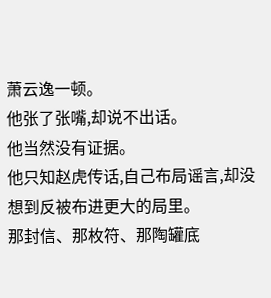萧云逸一顿。
他张了张嘴,却说不出话。
他当然没有证据。
他只知赵虎传话,自己布局谣言,却没想到反被布进更大的局里。
那封信、那枚符、那陶罐底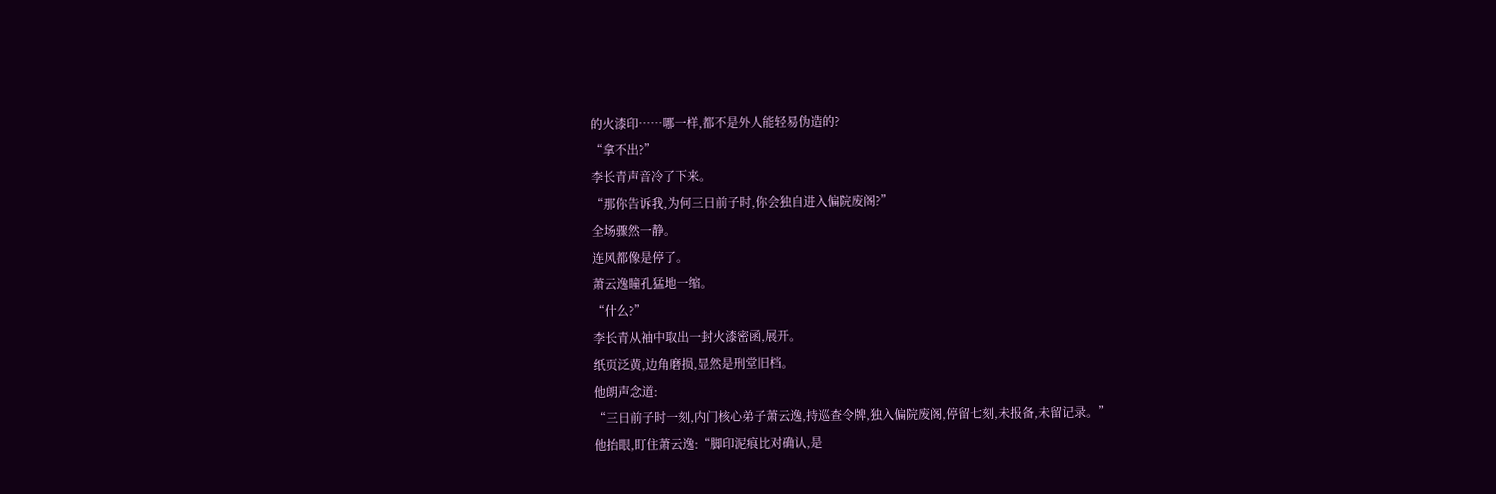的火漆印……哪一样,都不是外人能轻易伪造的?
“拿不出?”
李长青声音冷了下来。
“那你告诉我,为何三日前子时,你会独自进入偏院废阁?”
全场骤然一静。
连风都像是停了。
萧云逸瞳孔猛地一缩。
“什么?”
李长青从袖中取出一封火漆密函,展开。
纸页泛黄,边角磨损,显然是刑堂旧档。
他朗声念道:
“三日前子时一刻,内门核心弟子萧云逸,持巡查令牌,独入偏院废阁,停留七刻,未报备,未留记录。”
他抬眼,盯住萧云逸:“脚印泥痕比对确认,是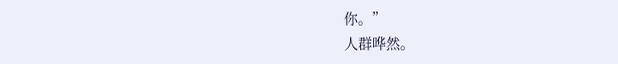你。”
人群哗然。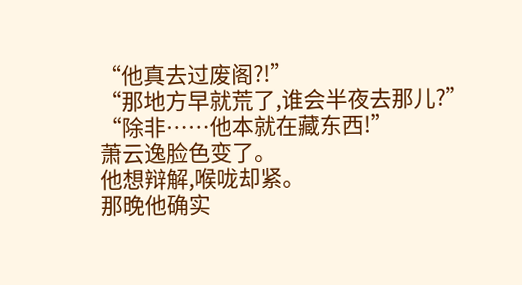“他真去过废阁?!”
“那地方早就荒了,谁会半夜去那儿?”
“除非……他本就在藏东西!”
萧云逸脸色变了。
他想辩解,喉咙却紧。
那晚他确实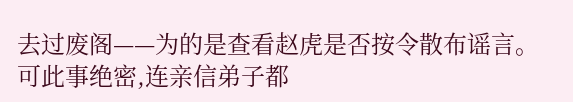去过废阁——为的是查看赵虎是否按令散布谣言。
可此事绝密,连亲信弟子都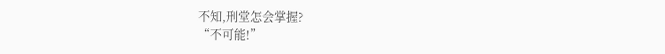不知,刑堂怎会掌握?
“不可能!”